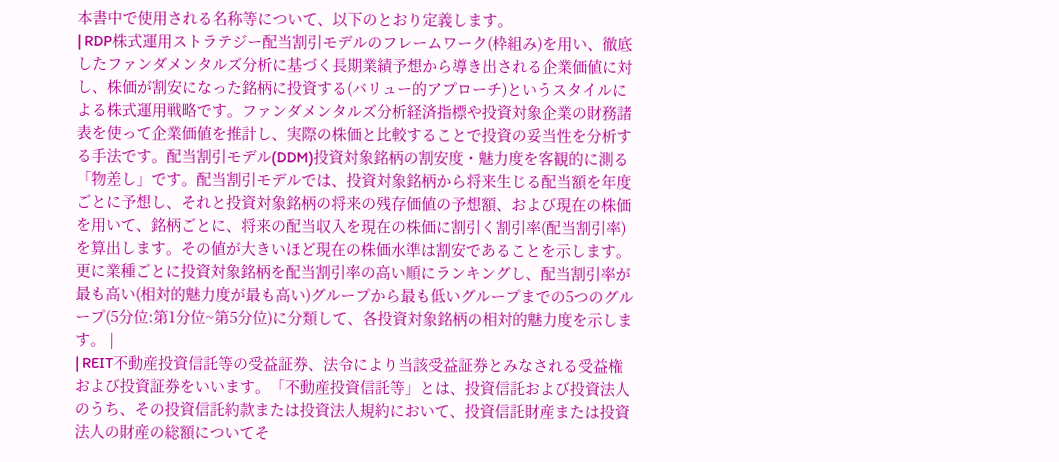本書中で使用される名称等について、以下のとおり定義します。
| RDP株式運用ストラテジー配当割引モデルのフレームワーク(枠組み)を用い、徹底したファンダメンタルズ分析に基づく長期業績予想から導き出される企業価値に対し、株価が割安になった銘柄に投資する(バリュー的アプローチ)というスタイルによる株式運用戦略です。ファンダメンタルズ分析経済指標や投資対象企業の財務諸表を使って企業価値を推計し、実際の株価と比較することで投資の妥当性を分析する手法です。配当割引モデル(DDM)投資対象銘柄の割安度・魅力度を客観的に測る「物差し」です。配当割引モデルでは、投資対象銘柄から将来生じる配当額を年度ごとに予想し、それと投資対象銘柄の将来の残存価値の予想額、および現在の株価を用いて、銘柄ごとに、将来の配当収入を現在の株価に割引く割引率(配当割引率)を算出します。その値が大きいほど現在の株価水準は割安であることを示します。更に業種ごとに投資対象銘柄を配当割引率の高い順にランキングし、配当割引率が最も高い(相対的魅力度が最も高い)グループから最も低いグループまでの5つのグループ(5分位:第1分位~第5分位)に分類して、各投資対象銘柄の相対的魅力度を示します。 |
| REIT不動産投資信託等の受益証券、法令により当該受益証券とみなされる受益権および投資証券をいいます。「不動産投資信託等」とは、投資信託および投資法人のうち、その投資信託約款または投資法人規約において、投資信託財産または投資法人の財産の総額についてそ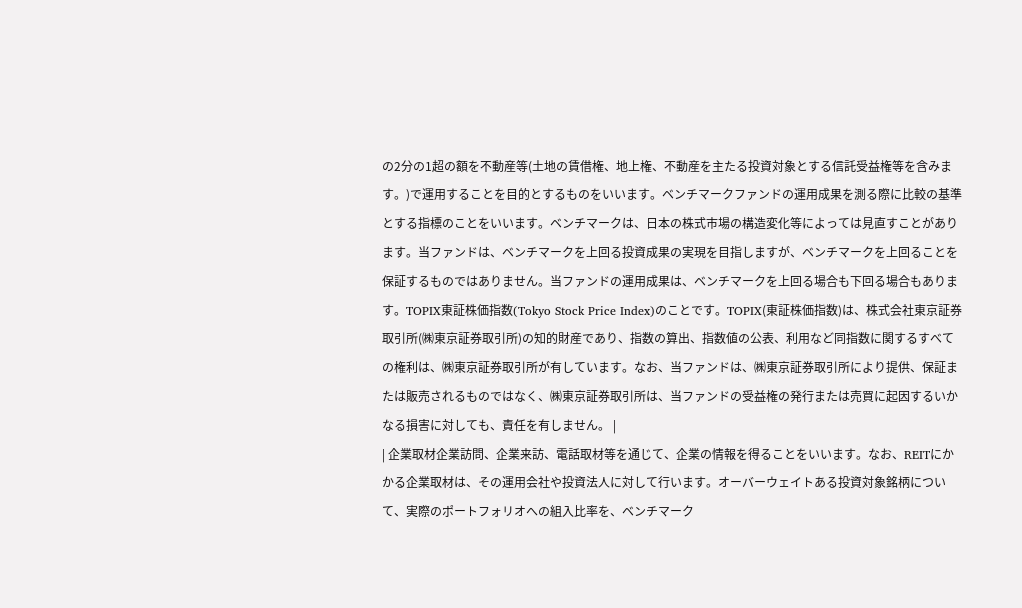の2分の1超の額を不動産等(土地の賃借権、地上権、不動産を主たる投資対象とする信託受益権等を含みます。)で運用することを目的とするものをいいます。ベンチマークファンドの運用成果を測る際に比較の基準とする指標のことをいいます。ベンチマークは、日本の株式市場の構造変化等によっては見直すことがあります。当ファンドは、ベンチマークを上回る投資成果の実現を目指しますが、ベンチマークを上回ることを保証するものではありません。当ファンドの運用成果は、ベンチマークを上回る場合も下回る場合もあります。TOPIX東証株価指数(Tokyo Stock Price Index)のことです。TOPIX(東証株価指数)は、株式会社東京証券取引所(㈱東京証券取引所)の知的財産であり、指数の算出、指数値の公表、利用など同指数に関するすべての権利は、㈱東京証券取引所が有しています。なお、当ファンドは、㈱東京証券取引所により提供、保証または販売されるものではなく、㈱東京証券取引所は、当ファンドの受益権の発行または売買に起因するいかなる損害に対しても、責任を有しません。 |
| 企業取材企業訪問、企業来訪、電話取材等を通じて、企業の情報を得ることをいいます。なお、REITにかかる企業取材は、その運用会社や投資法人に対して行います。オーバーウェイトある投資対象銘柄について、実際のポートフォリオへの組入比率を、ベンチマーク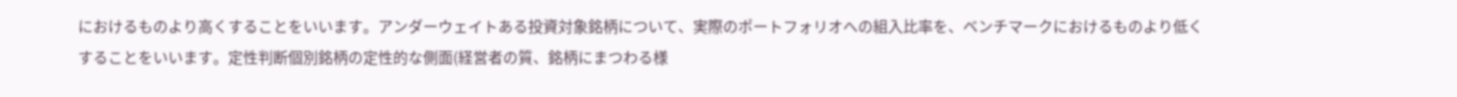におけるものより高くすることをいいます。アンダーウェイトある投資対象銘柄について、実際のポートフォリオへの組入比率を、ベンチマークにおけるものより低くすることをいいます。定性判断個別銘柄の定性的な側面(経営者の質、銘柄にまつわる様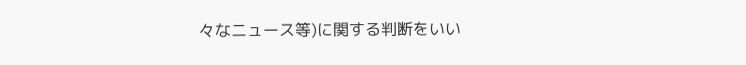々なニュース等)に関する判断をいい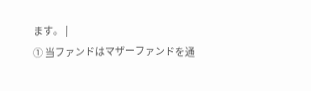ます。 |
① 当ファンドはマザーファンドを通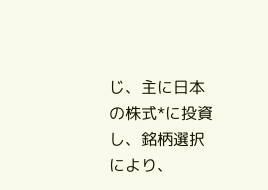じ、主に日本の株式*に投資し、銘柄選択により、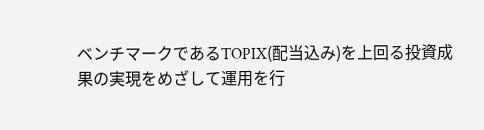ベンチマークであるTOPIX(配当込み)を上回る投資成果の実現をめざして運用を行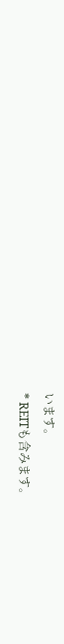います。
* REITも含みます。